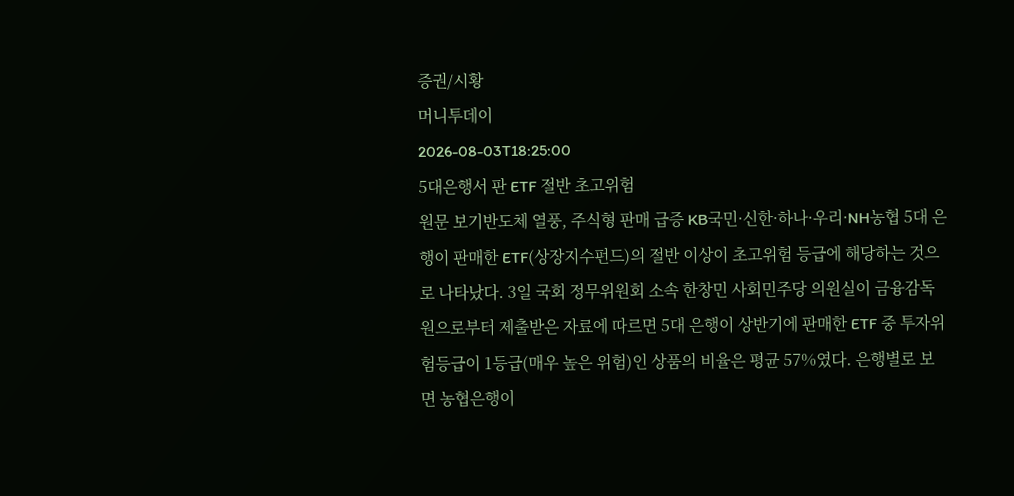증권/시황
머니투데이
2026-08-03T18:25:00
5대은행서 판 ETF 절반 초고위험
원문 보기반도체 열풍, 주식형 판매 급증 KB국민·신한·하나·우리·NH농협 5대 은행이 판매한 ETF(상장지수펀드)의 절반 이상이 초고위험 등급에 해당하는 것으로 나타났다. 3일 국회 정무위원회 소속 한창민 사회민주당 의원실이 금융감독원으로부터 제출받은 자료에 따르면 5대 은행이 상반기에 판매한 ETF 중 투자위험등급이 1등급(매우 높은 위험)인 상품의 비율은 평균 57%였다. 은행별로 보면 농협은행이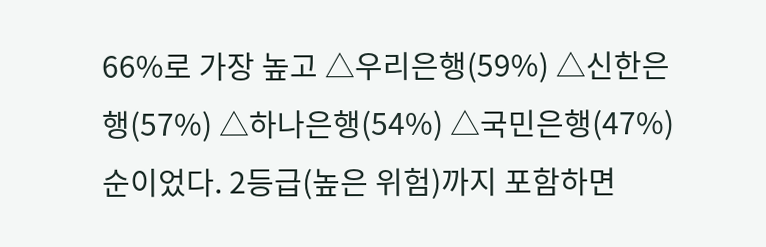66%로 가장 높고 △우리은행(59%) △신한은행(57%) △하나은행(54%) △국민은행(47%) 순이었다. 2등급(높은 위험)까지 포함하면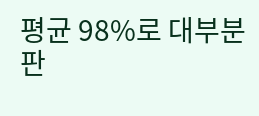평균 98%로 대부분 판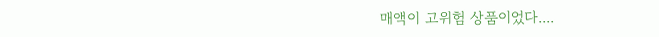매액이 고위험 상품이었다....